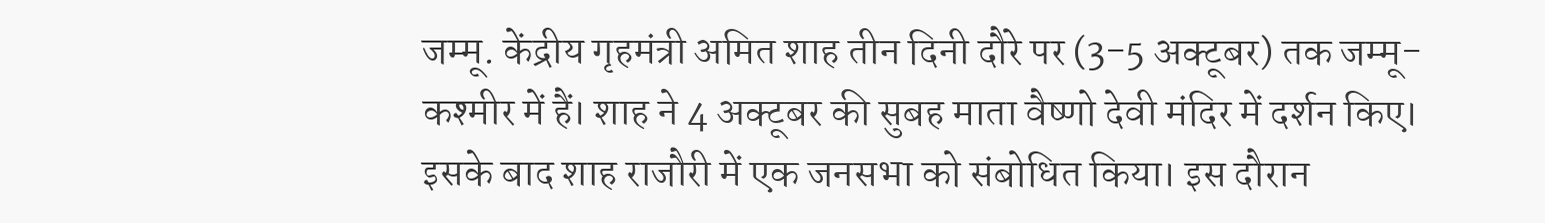जम्मू. केंद्रीय गृहमंत्री अमित शाह तीन दिनी दौरे पर (3-5 अक्टूबर) तक जम्मू-कश्मीर में हैं। शाह ने 4 अक्टूबर की सुबह माता वैष्णो देवी मंदिर में दर्शन किए। इसके बाद शाह राजौरी में एक जनसभा को संबोधित किया। इस दौरान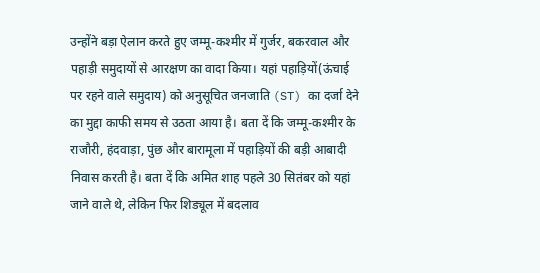उन्होंने बड़ा ऐलान करते हुए जम्मू-कश्मीर में गुर्जर, बकरवाल और पहाड़ी समुदायों से आरक्षण का वादा किया। यहां पहाड़ियों(ऊंचाई पर रहने वाले समुदाय) को अनुसूचित जनजाति (ST) का दर्जा देने का मुद्दा काफी समय से उठता आया है। बता दें कि जम्मू-कश्मीर के राजौरी, हंदवाड़ा, पुंछ और बारामूला में पहाड़ियों की बड़ी आबादी निवास करती है। बता दें कि अमित शाह पहले 30 सितंबर को यहां जाने वाले थे, लेकिन फिर शिड्यूल में बदलाव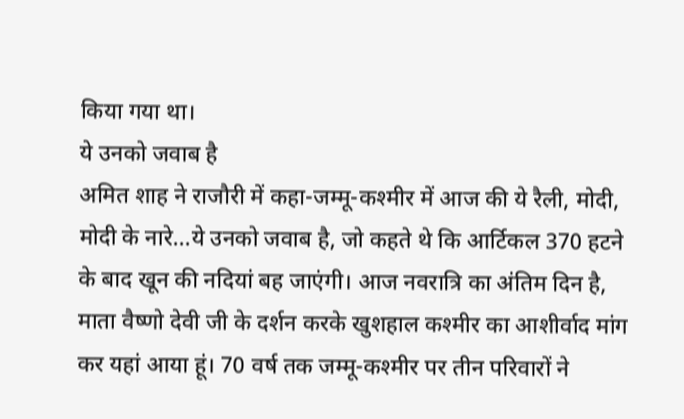किया गया था।
ये उनको जवाब है
अमित शाह ने राजौरी में कहा-जम्मू-कश्मीर में आज की ये रैली, मोदी, मोदी के नारे...ये उनको जवाब है, जो कहते थे कि आर्टिकल 370 हटने के बाद खून की नदियां बह जाएंगी। आज नवरात्रि का अंतिम दिन है, माता वैष्णो देवी जी के दर्शन करके खुशहाल कश्मीर का आशीर्वाद मांग कर यहां आया हूं। 70 वर्ष तक जम्मू-कश्मीर पर तीन परिवारों ने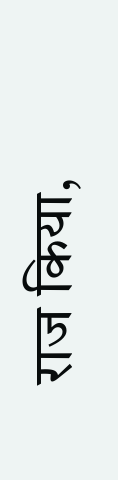राज किया,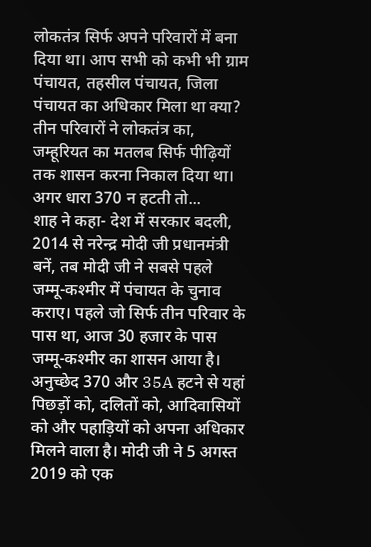लोकतंत्र सिर्फ अपने परिवारों में बना दिया था। आप सभी को कभी भी ग्राम पंचायत, तहसील पंचायत, जिला पंचायत का अधिकार मिला था क्या? तीन परिवारों ने लोकतंत्र का, जम्हूरियत का मतलब सिर्फ पीढ़ियों तक शासन करना निकाल दिया था।
अगर धारा 370 न हटती तो...
शाह ने कहा- देश में सरकार बदली, 2014 से नरेन्द्र मोदी जी प्रधानमंत्री बनें, तब मोदी जी ने सबसे पहले जम्मू-कश्मीर में पंचायत के चुनाव कराए। पहले जो सिर्फ तीन परिवार के पास था, आज 30 हजार के पास जम्मू-कश्मीर का शासन आया है। अनुच्छेद 370 और 35A हटने से यहां पिछड़ों को, दलितों को, आदिवासियों को और पहाड़ियों को अपना अधिकार मिलने वाला है। मोदी जी ने 5 अगस्त 2019 को एक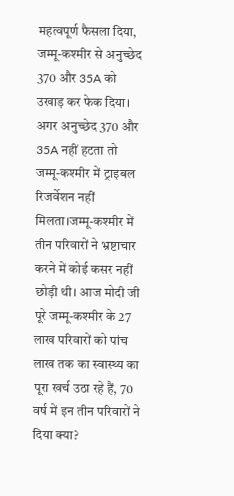महत्वपूर्ण फैसला दिया, जम्मू-कश्मीर से अनुच्छेद 370 और 35A को उखाड़ कर फेक दिया। अगर अनुच्छेद 370 और 35A नहीं हटता तो जम्मू-कश्मीर में ट्राइबल रिजर्वेशन नहीं मिलता।जम्मू-कश्मीर में तीन परिवारों ने भ्रष्टाचार करने में कोई कसर नहीं छोड़ी थी। आज मोदी जी पूरे जम्मू-कश्मीर के 27 लाख परिवारों को पांच लाख तक का स्वास्थ्य का पूरा खर्च उठा रहे हैं, 70 वर्ष में इन तीन परिवारों ने दिया क्या?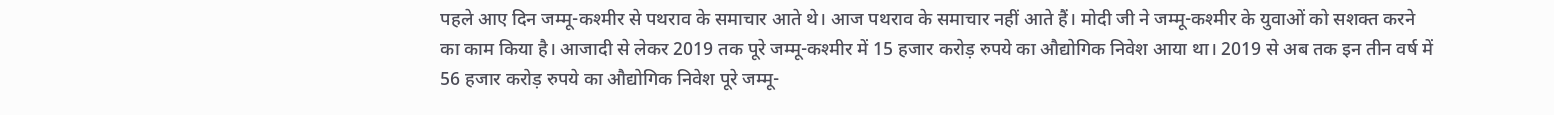पहले आए दिन जम्मू-कश्मीर से पथराव के समाचार आते थे। आज पथराव के समाचार नहीं आते हैं। मोदी जी ने जम्मू-कश्मीर के युवाओं को सशक्त करने का काम किया है। आजादी से लेकर 2019 तक पूरे जम्मू-कश्मीर में 15 हजार करोड़ रुपये का औद्योगिक निवेश आया था। 2019 से अब तक इन तीन वर्ष में 56 हजार करोड़ रुपये का औद्योगिक निवेश पूरे जम्मू-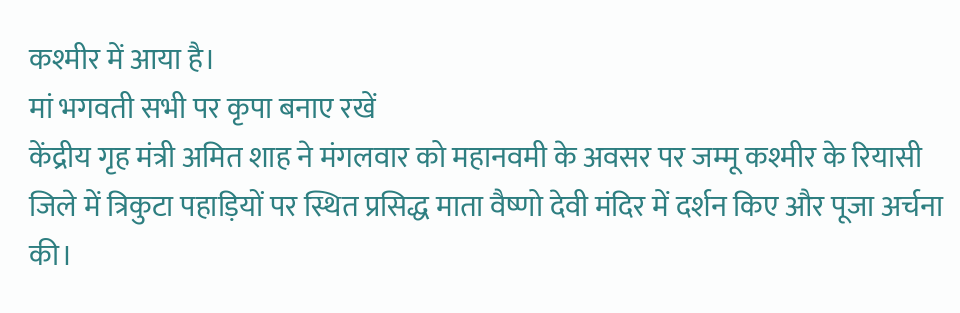कश्मीर में आया है।
मां भगवती सभी पर कृपा बनाए रखें
केंद्रीय गृह मंत्री अमित शाह ने मंगलवार को महानवमी के अवसर पर जम्मू कश्मीर के रियासी जिले में त्रिकुटा पहाड़ियों पर स्थित प्रसिद्ध माता वैष्णो देवी मंदिर में दर्शन किए और पूजा अर्चना की।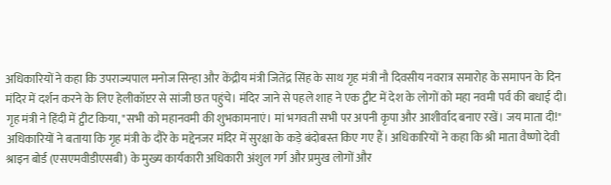अधिकारियों ने कहा कि उपराज्यपाल मनोज सिन्हा और केंद्रीय मंत्री जितेंद्र सिंह के साथ गृह मंत्री नौ दिवसीय नवरात्र समारोह के समापन के दिन मंदिर में दर्शन करने के लिए हेलीकॉप्टर से सांजी छत पहुंचे। मंदिर जाने से पहले शाह ने एक ट्वीट में देश के लोगों को महा नवमी पर्व की बधाई दी। गृह मंत्री ने हिंदी में ट्वीट किया, "सभी को महानवमी की शुभकामनाएं। मां भगवती सभी पर अपनी कृपा और आशीर्वाद बनाए रखें। जय माता दी!" अधिकारियों ने बताया कि गृह मंत्री के दौरे के मद्देनजर मंदिर में सुरक्षा के कड़े बंदोबस्त किए गए हैं। अधिकारियों ने कहा कि श्री माता वैष्णो देवी श्राइन बोर्ड (एसएमवीडीएसबी) के मुख्य कार्यकारी अधिकारी अंशुल गर्ग और प्रमुख लोगों और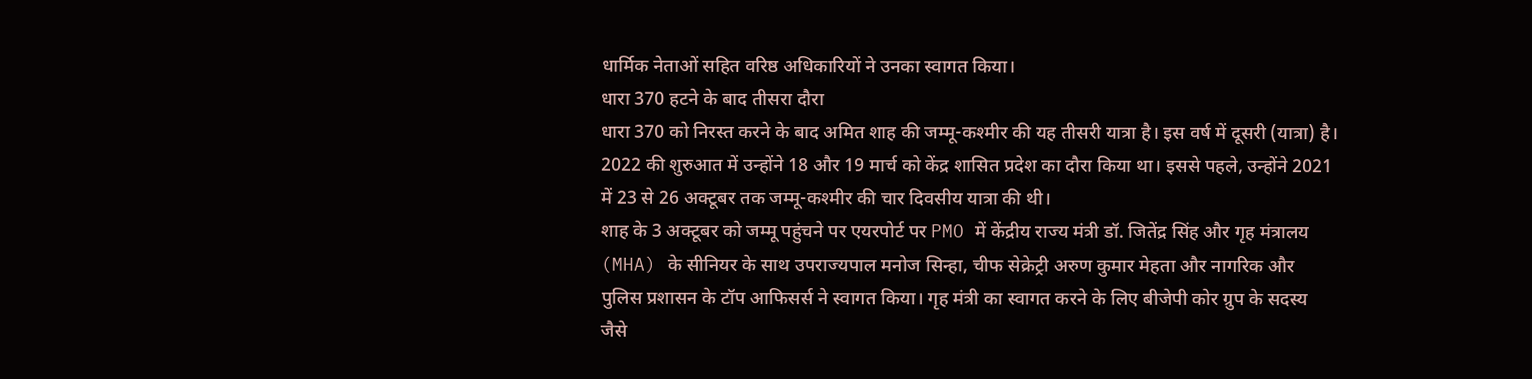धार्मिक नेताओं सहित वरिष्ठ अधिकारियों ने उनका स्वागत किया।
धारा 370 हटने के बाद तीसरा दौरा
धारा 370 को निरस्त करने के बाद अमित शाह की जम्मू-कश्मीर की यह तीसरी यात्रा है। इस वर्ष में दूसरी (यात्रा) है। 2022 की शुरुआत में उन्होंने 18 और 19 मार्च को केंद्र शासित प्रदेश का दौरा किया था। इससे पहले, उन्होंने 2021 में 23 से 26 अक्टूबर तक जम्मू-कश्मीर की चार दिवसीय यात्रा की थी।
शाह के 3 अक्टूबर को जम्मू पहुंचने पर एयरपोर्ट पर PMO में केंद्रीय राज्य मंत्री डॉ. जितेंद्र सिंह और गृह मंत्रालय (MHA) के सीनियर के साथ उपराज्यपाल मनोज सिन्हा, चीफ सेक्रेट्री अरुण कुमार मेहता और नागरिक और पुलिस प्रशासन के टॉप आफिसर्स ने स्वागत किया। गृह मंत्री का स्वागत करने के लिए बीजेपी कोर ग्रुप के सदस्य जैसे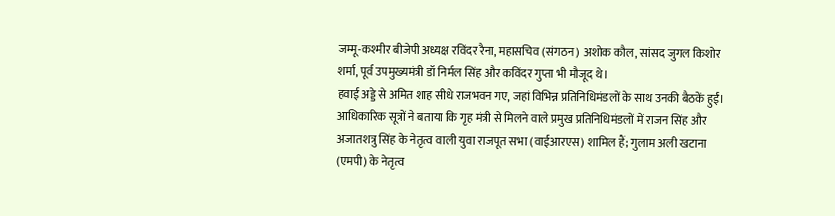जम्मू-कश्मीर बीजेपी अध्यक्ष रविंदर रैना, महासचिव (संगठन) अशोक कौल, सांसद जुगल किशोर शर्मा, पूर्व उपमुख्यमंत्री डॉ निर्मल सिंह और कविंदर गुप्ता भी मौजूद थे।
हवाई अड्डे से अमित शाह सीधे राजभवन गए, जहां विभिन्न प्रतिनिधिमंडलों के साथ उनकी बैठकें हुईं। आधिकारिक सूत्रों ने बताया कि गृह मंत्री से मिलने वाले प्रमुख प्रतिनिधिमंडलों में राजन सिंह और अजातशत्रु सिंह के नेतृत्व वाली युवा राजपूत सभा (वाईआरएस) शामिल हैं; गुलाम अली खटाना (एमपी) के नेतृत्व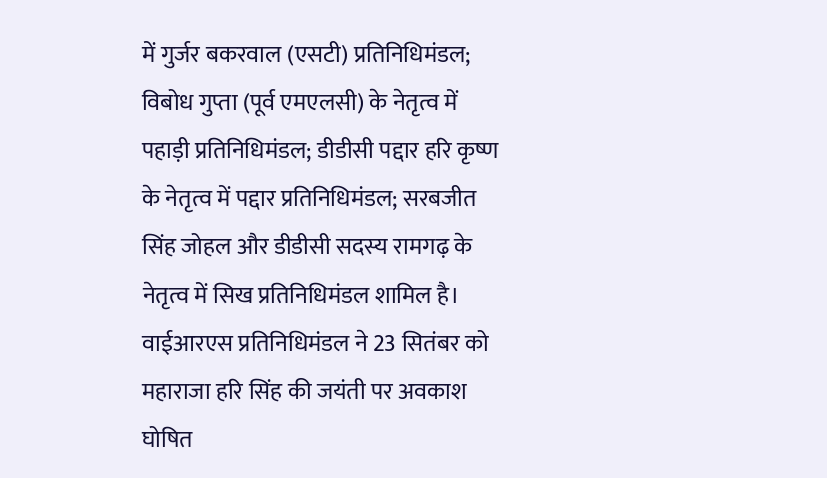में गुर्जर बकरवाल (एसटी) प्रतिनिधिमंडल; विबोध गुप्ता (पूर्व एमएलसी) के नेतृत्व में पहाड़ी प्रतिनिधिमंडल; डीडीसी पद्दार हरि कृष्ण के नेतृत्व में पद्दार प्रतिनिधिमंडल; सरबजीत सिंह जोहल और डीडीसी सदस्य रामगढ़ के नेतृत्व में सिख प्रतिनिधिमंडल शामिल है।
वाईआरएस प्रतिनिधिमंडल ने 23 सितंबर को महाराजा हरि सिंह की जयंती पर अवकाश घोषित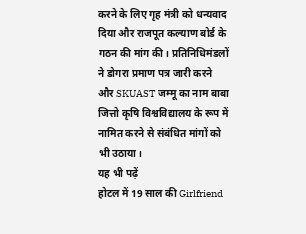करने के लिए गृह मंत्री को धन्यवाद दिया और राजपूत कल्याण बोर्ड के गठन की मांग की। प्रतिनिधिमंडलों ने डोगरा प्रमाण पत्र जारी करने और SKUAST जम्मू का नाम बाबा जित्तो कृषि विश्वविद्यालय के रूप में नामित करने से संबंधित मांगों को भी उठाया।
यह भी पढ़ें
होटल में 19 साल की Girlfriend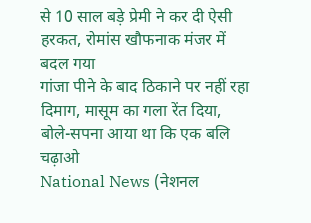से 10 साल बड़े प्रेमी ने कर दी ऐसी हरकत, रोमांस खौफनाक मंजर में बदल गया
गांजा पीने के बाद ठिकाने पर नहीं रहा दिमाग, मासूम का गला रेंत दिया, बोले-सपना आया था कि एक बलि चढ़ाओ
National News (नेशनल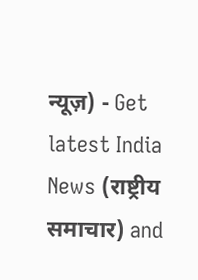न्यूज़) - Get latest India News (राष्ट्रीय समाचार) and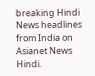breaking Hindi News headlines from India on Asianet News Hindi.